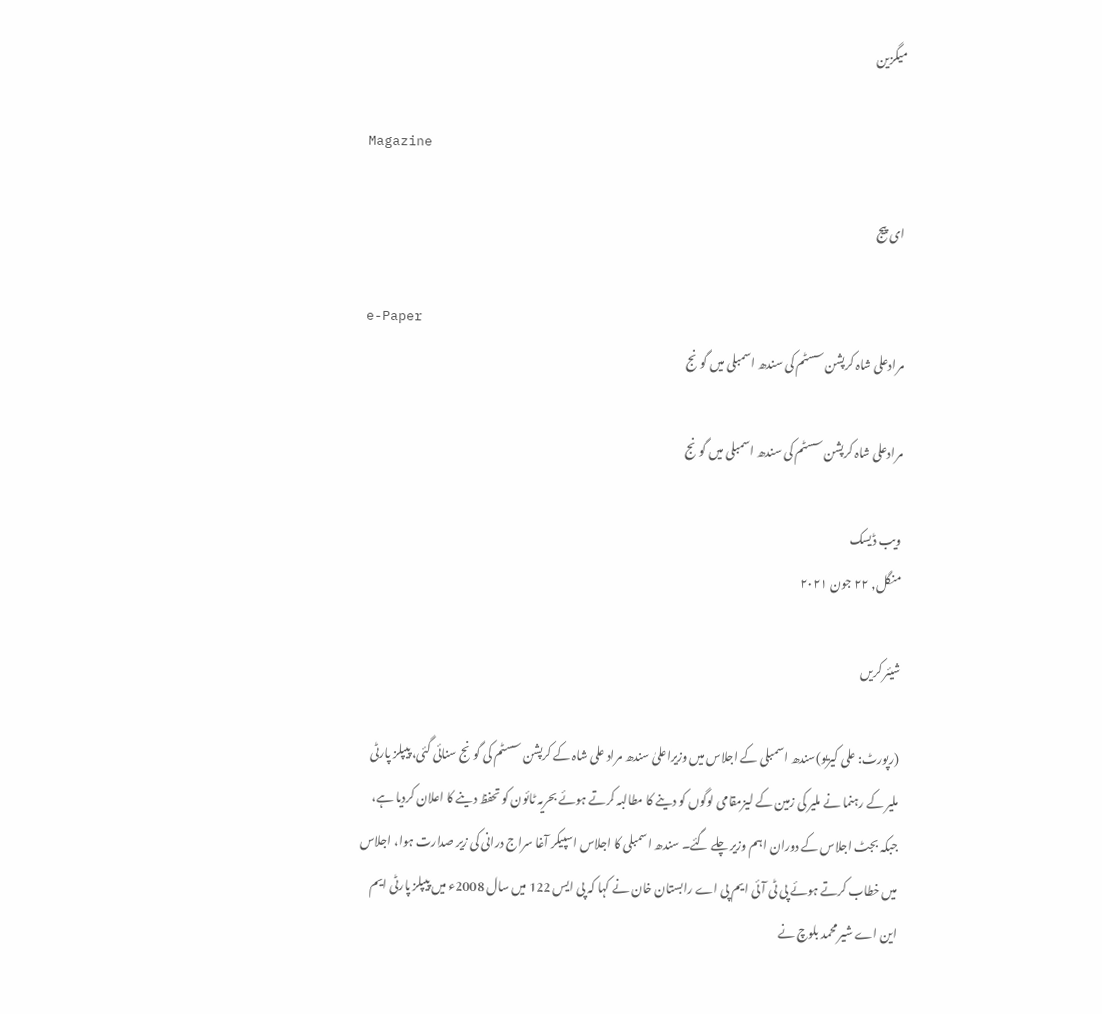میگزین

Magazine

ای پیج

e-Paper
مرادعلی شاہ کرپشن سسٹم کی سندھ اسمبلی میں گونج

مرادعلی شاہ کرپشن سسٹم کی سندھ اسمبلی میں گونج

ویب ڈیسک
منگل, ۲۲ جون ۲۰۲۱

شیئر کریں

(رپورٹ: علی کیریو)سندھ اسمبلی کے اجلاس میں وزیراعلیٰ سندھ مراد علی شاہ کے کرپشن سسٹم کی گونج سنائی گئی، پیپلز پارٹی ملیر کے رہنما نے ملیر کی زمین کے لیزمقامی لوگوں کو دینے کا مطالبہ کرتے ہوئے بحریہ ٹائون کو تحفظ دینے کا اعلان کردیا ہے، جبکہ بجٹ اجلاس کے دوران اہم وزیر چلے گئے۔ سندھ اسمبلی کا اجلاس اسپیکر آغا سراج درانی کی زیر صدارت ہوا، اجلاس میں خطاب کرتے ہوئے پی ٹی آئی ایم پی اے رابستان خان نے کہا کہ پی ایس 122 میں سال 2008ء میں پیپلز پارٹی ایم این اے شیر محمد بلوچ نے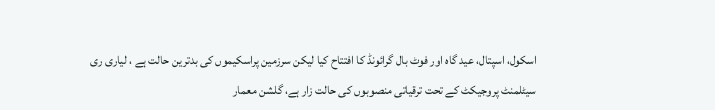اسکول، اسپتال، عید گاہ اور فوٹ بال گرائونڈ کا افتتاح کیا لیکن سرزمین پراسکیموں کی بدترین حالت ہے ، لیاری ری سیٹلمنٹ پروجیکٹ کے تحت ترقیاتی منصوبوں کی حالت زار ہے، گلشن معمار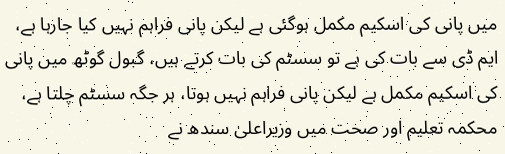میں پانی کی اسکیم مکمل ہوگئی ہے لیکن پانی فراہم نہیں کیا جارہا ہے، ایم ڈی سے بات کی ہے تو سسٹم کی بات کرتے ہیں، گبول گوٹھ میں پانی کی اسکیم مکمل ہے لیکن پانی فراہم نہیں ہوتا، ہر جگہ سسٹم چلتا ہے، محکمہ تعلیم اور صحت میں وزیراعلیٰ سندھ نے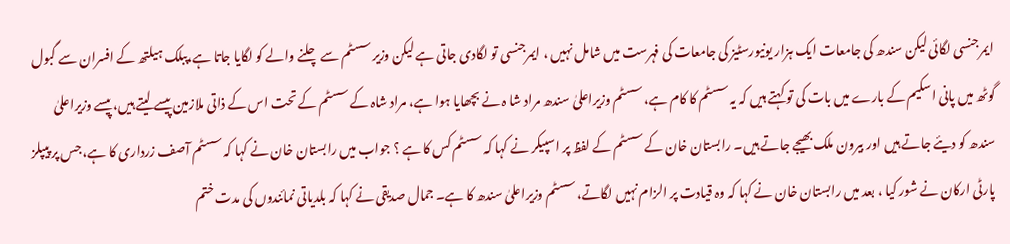ایمرجنسی لگائی لیکن سندھ کی جامعات ایک ہزار یونیورسٹیز کی جامعات کی فہرست میں شامل نہیں ، ایمرجنسی تو لگادی جاتی ہے لیکن وزیر سسٹم سے چلنے والے کو لگایا جاتا ہے،پبلک ہیلتھ کے افسران سے گبول گوٹھ میں پانی اسکیم کے بارے میں بات کی تو کہتے ہیں کہ یہ سسٹم کا کام ہے، سسٹم وزیراعلیٰ سندھ مراد شا ہ نے بچھایا ہوا ہے، مراد شاہ کے سسٹم کے تحت اس کے ذاتی ملازمین پیسے لیتے ہیں، پیسے وزیراعلیٰ سندھ کو دیئے جاتے ہیں اور بیرون ملک بھیجے جاتے ہیں۔ رابستان خان کے سسٹم کے لفظ پر اسپیکر نے کہا کہ سسٹم کس کا ہے ؟ جواب میں رابستان خان نے کہا کہ سسٹم آصف زرداری کا ہے، جس پر پیپلز پارٹی ارکان نے شور کیا ، بعد میں رابستان خان نے کہا کہ وہ قیادت پر الزام نہیں لگاتے، سسٹم وزیراعلیٰ سندھ کا ہے۔ جمال صدیقی نے کہا کہ بلدیاتی نمائندوں کی مدت ختم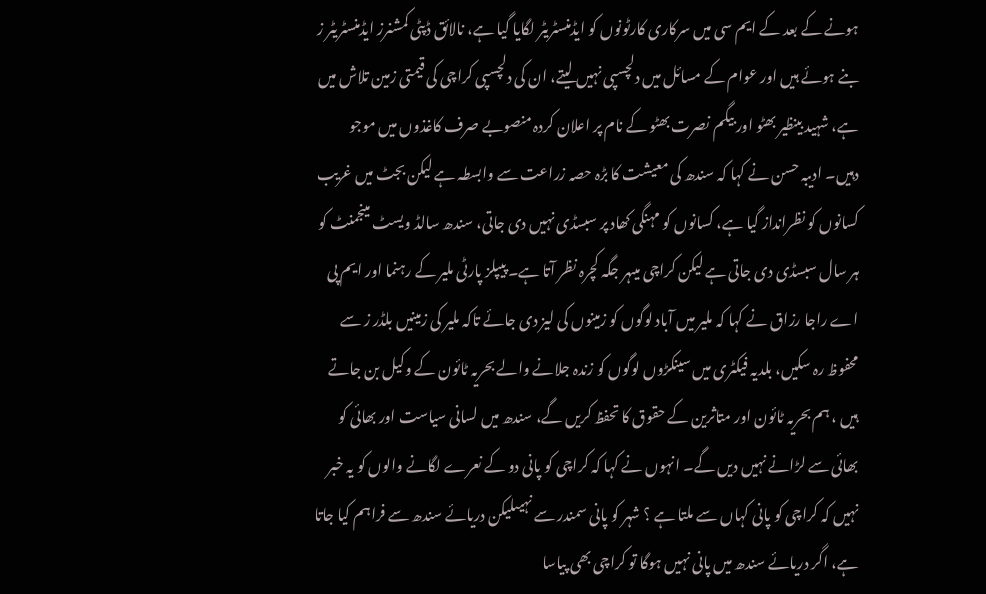ہونے کے بعد کے ایم سی میں سرکاری کارٹونوں کو ایڈمنسٹریٹر لگایا گیا ہے، نالائق ڈپٹی کمشنرز ایڈمنسٹریٹر ز بنے ہوئے ہیں اور عوام کے مسائل میں دلچسپی نہیں لیتے، ان کی دلچسپی کراچی کی قیمتی زمین تلاش میں ہے، شہید بینظیر بھٹو اور بیگم نصرت بھٹو کے نام پر اعلان کردہ منصوبے صرف کاغذوں میں موجو دہیں۔ ادیبہ حسن نے کہا کہ سندھ کی معیشت کا بڑہ حصہ زراعت سے وابسطہ ہے لیکن بجٹ میں غریب کسانوں کو نظرانداز گیا ہے، کسانوں کو مہنگی کھاد پر سبسڈی نہیں دی جاتی، سندھ سالڈ ویسٹ مینجمنٹ کو ہر سال سبسڈی دی جاتی ہے لیکن کراچی میںہر جگہ کچرہ نظر آتا ہے۔ پیپلز پارٹی ملیر کے رہنما اور ایم پی اے راجا رزاق نے کہا کہ ملیر میں آباد لوگوں کو زمینوں کی لیز دی جائے تاکہ ملیر کی زمینیں بلڈر ز سے محفوظ رہ سکیں، بلدیہ فیکٹری میں سینکڑوں لوگوں کو زندہ جلانے والے بحریہ ٹائون کے وکیل بن جاتے ہیں ، ہم بحریہ ٹائون اور متاثرین کے حقوق کا تحفظ کریں گے، سندھ میں لسانی سیاست اور بھائی کو بھائی سے لڑانے نہیں دیں گے۔ انہوں نے کہا کہ کراچی کو پانی دو کے نعرے لگانے والوں کو یہ خبر نہیں کہ کراچی کو پانی کہاں سے ملتا ہے ؟ شہر کو پانی سمندر سے نہیںلیکن دریائے سندھ سے فراہم کیا جاتا ہے، اگر دریائے سندھ میں پانی نہیں ہوگا تو کراچی بھی پیاسا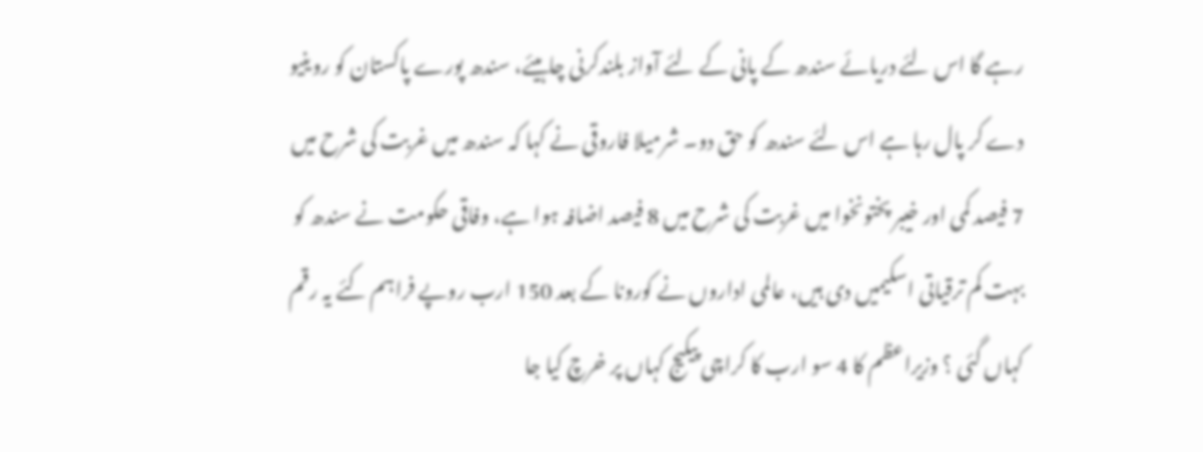رہے گا اس لئے دریائے سندھ کے پانی کے لئے آواز بلندکرنی چاہیئے، سندھ پورے پاکستان کو روینیو دے کر پال رہا ہے اس لئے سندھ کو حق دو۔ شرمیلا فاروقی نے کہا کہ سندھ میں غربت کی شرح میں 7 فیصد کمی اور خیبر پختونخوا میں غربت کی شرح میں 8 فیصد اضافہ ہوا ہے، وفاقی حکومت نے سندھ کو بہت کم ترقیاتی اسکیمیں دی ہیں، عالمی اداروں نے کورونا کے بعد 150 ارب روپے فراہم کئے یہ رقم کہاں گئی ؟ وزیراعظم کا 4 سو ارب کا کراچی پیکیج کہاں پر خرچ کیا جا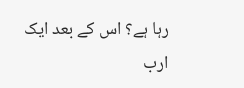رہا ہے؟ اس کے بعد ایک ارب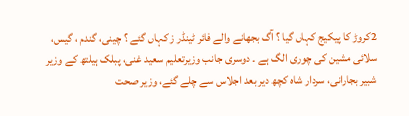2کروڑ کا پیکیج کہاں گیا ؟ آگ بجھانے والے فائر ٹینڈر ز کہاں گئے ؟ چینی، گندم ، گیس، سلائی مشین کی چوری الگ ہے ۔ دوسری جانب وزیرتعلیم سعید غنی، پبلک ہیلتھ کے وزیر شبیر بجارانی، سردار شاہ کچھ دیر بعد اجلاس سے چلے گئے، وزیر صحت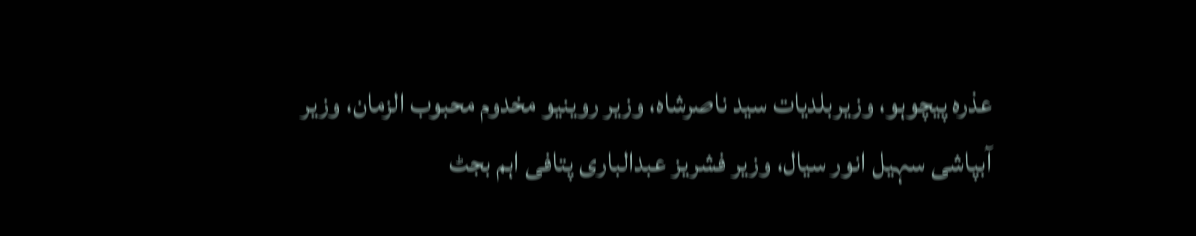عذرہ پیچوہو، وزیربلدیات سید ناصرشاہ، وزیر روینیو مخدوم محبوب الزمان، وزیر آبپاشی سہیل انور سیال، وزیر فشریز عبدالباری پتافی اہم بجٹ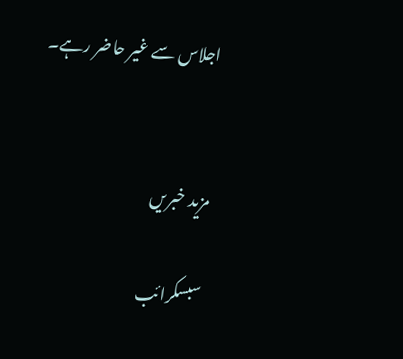اجلاس سے غیر حاضر رہے۔


مزید خبریں

سبسکرائب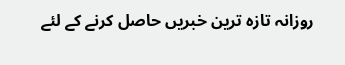روزانہ تازہ ترین خبریں حاصل کرنے کے لئے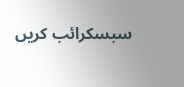سبسکرائب کریں